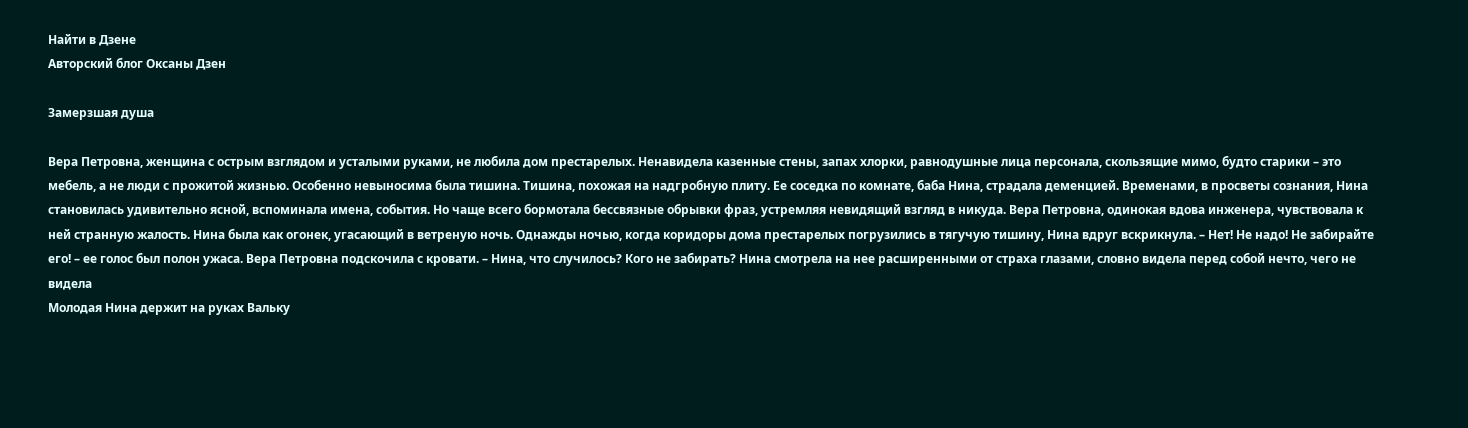Найти в Дзене
Авторский блог Оксаны Дзен

Замерзшая душа

Вера Петровна, женщина с острым взглядом и усталыми руками, не любила дом престарелых. Ненавидела казенные стены, запах хлорки, равнодушные лица персонала, скользящие мимо, будто старики – это мебель, а не люди с прожитой жизнью. Особенно невыносима была тишина. Тишина, похожая на надгробную плиту. Ее соседка по комнате, баба Нина, страдала деменцией. Временами, в просветы сознания, Нина становилась удивительно ясной, вспоминала имена, события. Но чаще всего бормотала бессвязные обрывки фраз, устремляя невидящий взгляд в никуда. Вера Петровна, одинокая вдова инженера, чувствовала к ней странную жалость. Нина была как огонек, угасающий в ветреную ночь. Однажды ночью, когда коридоры дома престарелых погрузились в тягучую тишину, Нина вдруг вскрикнула. – Нет! Не надо! Не забирайте его! – ее голос был полон ужаса. Вера Петровна подскочила с кровати. – Нина, что случилось? Кого не забирать? Нина смотрела на нее расширенными от страха глазами, словно видела перед собой нечто, чего не видела
Молодая Нина держит на руках Вальку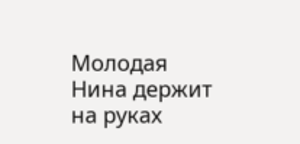Молодая Нина держит на руках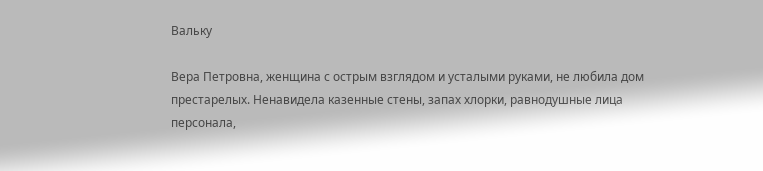Вальку

Вера Петровна, женщина с острым взглядом и усталыми руками, не любила дом престарелых. Ненавидела казенные стены, запах хлорки, равнодушные лица персонала,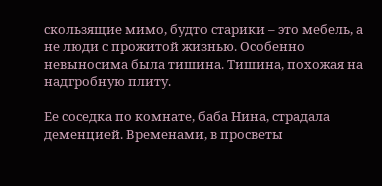скользящие мимо, будто старики – это мебель, а не люди с прожитой жизнью. Особенно невыносима была тишина. Тишина, похожая на надгробную плиту.

Ее соседка по комнате, баба Нина, страдала деменцией. Временами, в просветы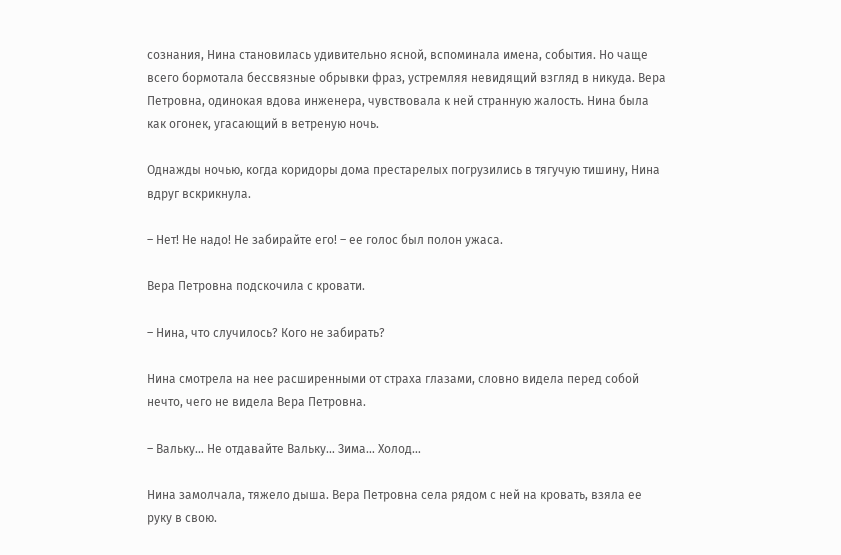сознания, Нина становилась удивительно ясной, вспоминала имена, события. Но чаще всего бормотала бессвязные обрывки фраз, устремляя невидящий взгляд в никуда. Вера Петровна, одинокая вдова инженера, чувствовала к ней странную жалость. Нина была как огонек, угасающий в ветреную ночь.

Однажды ночью, когда коридоры дома престарелых погрузились в тягучую тишину, Нина вдруг вскрикнула.

– Нет! Не надо! Не забирайте его! – ее голос был полон ужаса.

Вера Петровна подскочила с кровати.

– Нина, что случилось? Кого не забирать?

Нина смотрела на нее расширенными от страха глазами, словно видела перед собой нечто, чего не видела Вера Петровна.

– Вальку… Не отдавайте Вальку… Зима… Холод…

Нина замолчала, тяжело дыша. Вера Петровна села рядом с ней на кровать, взяла ее руку в свою.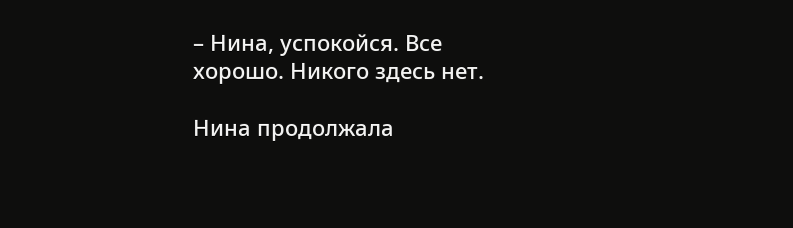– Нина, успокойся. Все хорошо. Никого здесь нет.

Нина продолжала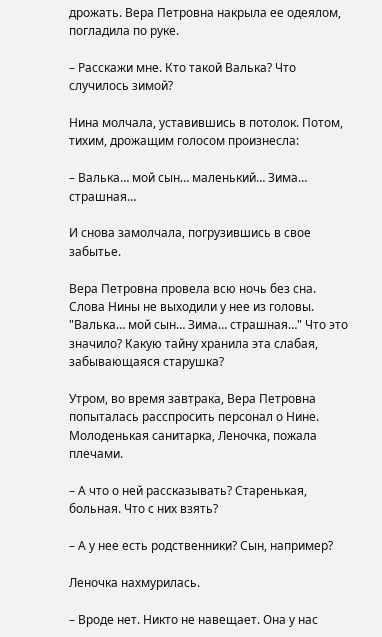дрожать. Вера Петровна накрыла ее одеялом, погладила по руке.

– Расскажи мне. Кто такой Валька? Что случилось зимой?

Нина молчала, уставившись в потолок. Потом, тихим, дрожащим голосом произнесла:

– Валька… мой сын… маленький… Зима… страшная…

И снова замолчала, погрузившись в свое забытье.

Вера Петровна провела всю ночь без сна. Слова Нины не выходили у нее из головы. "Валька… мой сын… Зима… страшная…" Что это значило? Какую тайну хранила эта слабая, забывающаяся старушка?

Утром, во время завтрака, Вера Петровна попыталась расспросить персонал о Нине. Молоденькая санитарка, Леночка, пожала плечами.

– А что о ней рассказывать? Старенькая, больная. Что с них взять?

– А у нее есть родственники? Сын, например?

Леночка нахмурилась.

– Вроде нет. Никто не навещает. Она у нас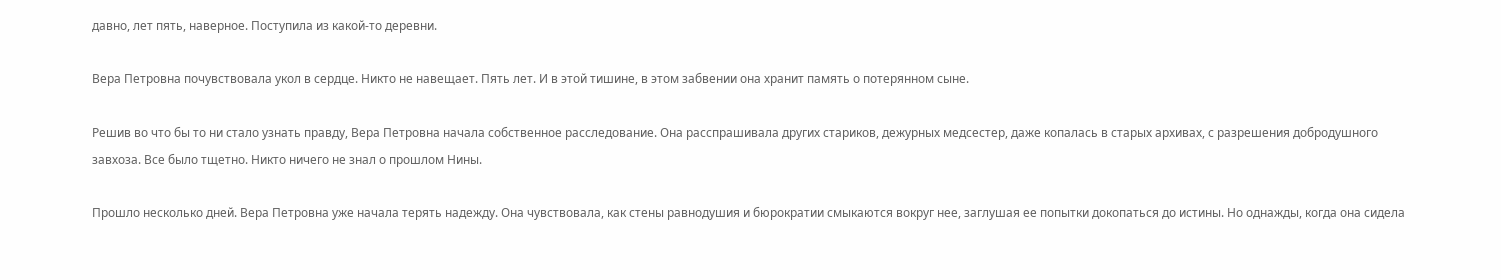давно, лет пять, наверное. Поступила из какой-то деревни.

Вера Петровна почувствовала укол в сердце. Никто не навещает. Пять лет. И в этой тишине, в этом забвении она хранит память о потерянном сыне.

Решив во что бы то ни стало узнать правду, Вера Петровна начала собственное расследование. Она расспрашивала других стариков, дежурных медсестер, даже копалась в старых архивах, с разрешения добродушного завхоза. Все было тщетно. Никто ничего не знал о прошлом Нины.

Прошло несколько дней. Вера Петровна уже начала терять надежду. Она чувствовала, как стены равнодушия и бюрократии смыкаются вокруг нее, заглушая ее попытки докопаться до истины. Но однажды, когда она сидела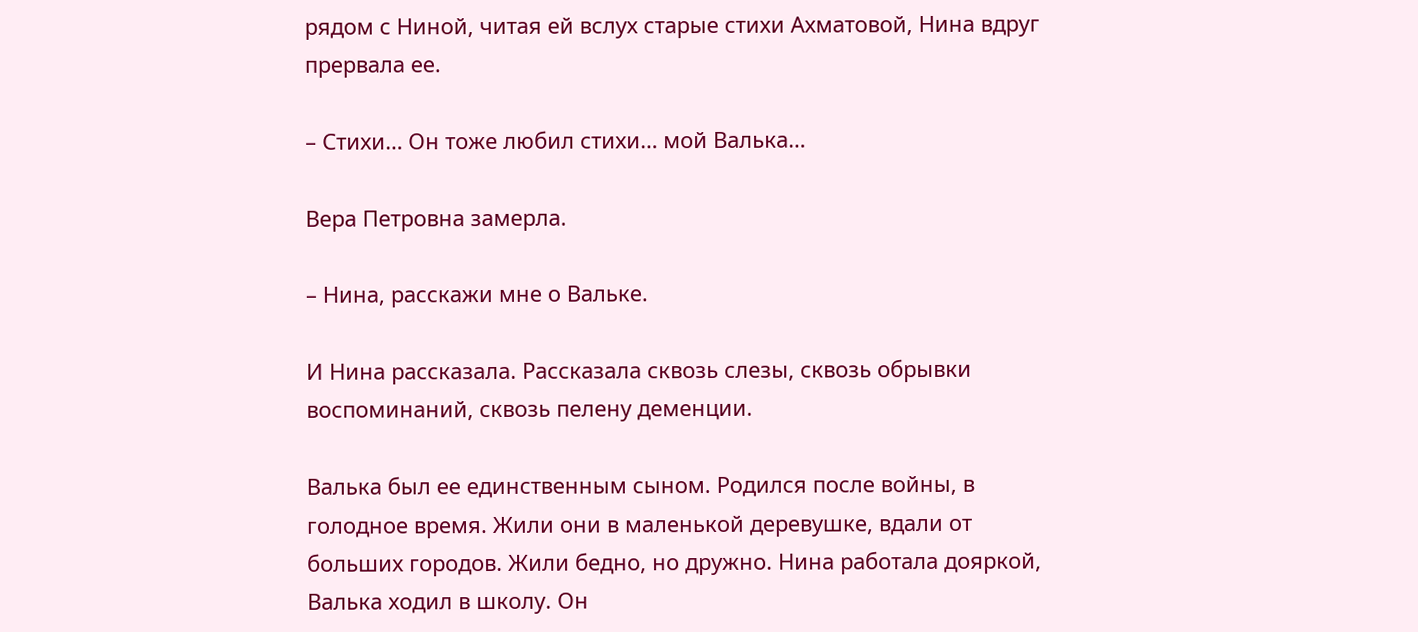рядом с Ниной, читая ей вслух старые стихи Ахматовой, Нина вдруг прервала ее.

– Стихи… Он тоже любил стихи… мой Валька…

Вера Петровна замерла.

– Нина, расскажи мне о Вальке.

И Нина рассказала. Рассказала сквозь слезы, сквозь обрывки воспоминаний, сквозь пелену деменции.

Валька был ее единственным сыном. Родился после войны, в голодное время. Жили они в маленькой деревушке, вдали от больших городов. Жили бедно, но дружно. Нина работала дояркой, Валька ходил в школу. Он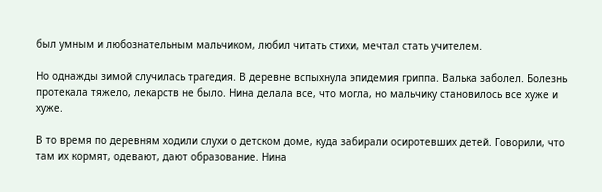был умным и любознательным мальчиком, любил читать стихи, мечтал стать учителем.

Но однажды зимой случилась трагедия. В деревне вспыхнула эпидемия гриппа. Валька заболел. Болезнь протекала тяжело, лекарств не было. Нина делала все, что могла, но мальчику становилось все хуже и хуже.

В то время по деревням ходили слухи о детском доме, куда забирали осиротевших детей. Говорили, что там их кормят, одевают, дают образование. Нина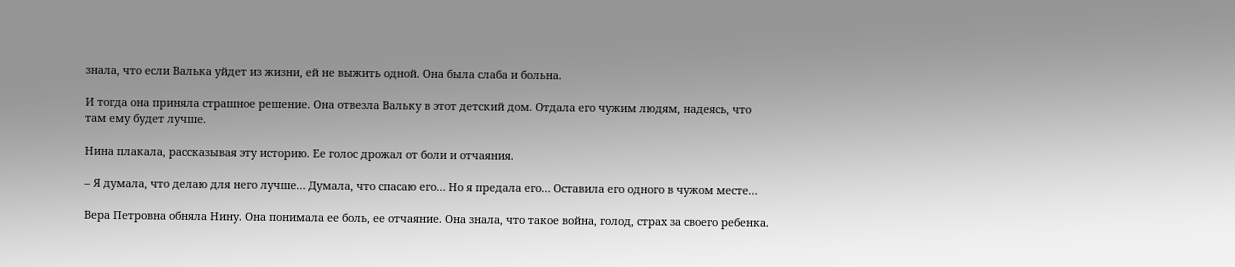знала, что если Валька уйдет из жизни, ей не выжить одной. Она была слаба и больна.

И тогда она приняла страшное решение. Она отвезла Вальку в этот детский дом. Отдала его чужим людям, надеясь, что там ему будет лучше.

Нина плакала, рассказывая эту историю. Ее голос дрожал от боли и отчаяния.

– Я думала, что делаю для него лучше… Думала, что спасаю его… Но я предала его… Оставила его одного в чужом месте…

Вера Петровна обняла Нину. Она понимала ее боль, ее отчаяние. Она знала, что такое война, голод, страх за своего ребенка.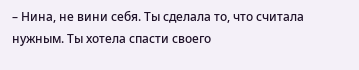– Нина, не вини себя. Ты сделала то, что считала нужным. Ты хотела спасти своего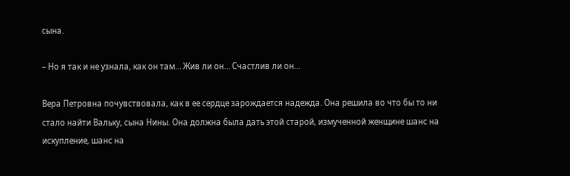сына.

– Но я так и не узнала, как он там… Жив ли он… Счастлив ли он…

Вера Петровна почувствовала, как в ее сердце зарождается надежда. Она решила во что бы то ни стало найти Вальку, сына Нины. Она должна была дать этой старой, измученной женщине шанс на искупление, шанс на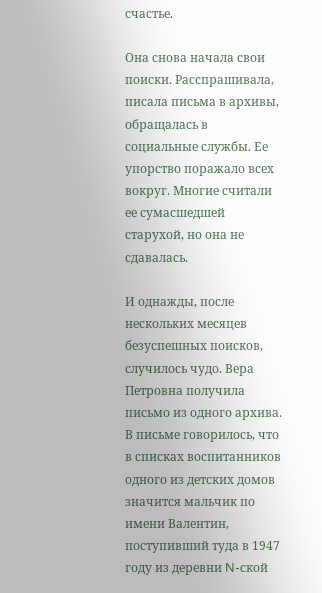счастье.

Она снова начала свои поиски. Расспрашивала, писала письма в архивы, обращалась в социальные службы. Ее упорство поражало всех вокруг. Многие считали ее сумасшедшей старухой, но она не сдавалась.

И однажды, после нескольких месяцев безуспешных поисков, случилось чудо. Вера Петровна получила письмо из одного архива. В письме говорилось, что в списках воспитанников одного из детских домов значится мальчик по имени Валентин, поступивший туда в 1947 году из деревни N-ской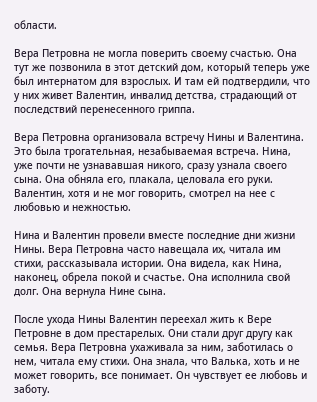области.

Вера Петровна не могла поверить своему счастью. Она тут же позвонила в этот детский дом, который теперь уже был интернатом для взрослых. И там ей подтвердили, что у них живет Валентин, инвалид детства, страдающий от последствий перенесенного гриппа.

Вера Петровна организовала встречу Нины и Валентина. Это была трогательная, незабываемая встреча. Нина, уже почти не узнававшая никого, сразу узнала своего сына. Она обняла его, плакала, целовала его руки. Валентин, хотя и не мог говорить, смотрел на нее с любовью и нежностью.

Нина и Валентин провели вместе последние дни жизни Нины. Вера Петровна часто навещала их, читала им стихи, рассказывала истории. Она видела, как Нина, наконец, обрела покой и счастье. Она исполнила свой долг. Она вернула Нине сына.

После ухода Нины Валентин переехал жить к Вере Петровне в дом престарелых. Они стали друг другу как семья. Вера Петровна ухаживала за ним, заботилась о нем, читала ему стихи. Она знала, что Валька, хоть и не может говорить, все понимает. Он чувствует ее любовь и заботу.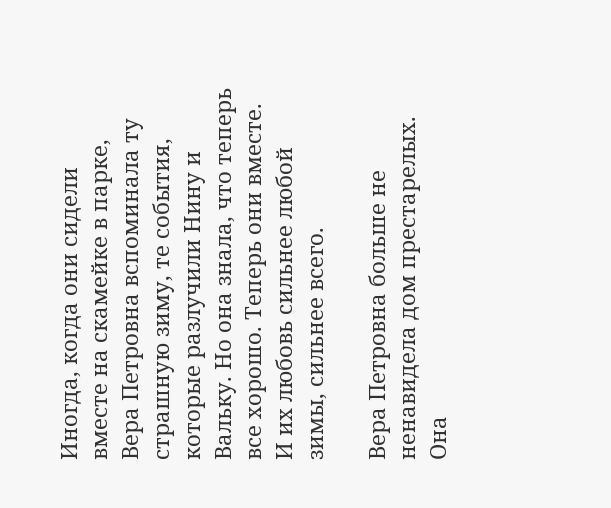Иногда, когда они сидели вместе на скамейке в парке, Вера Петровна вспоминала ту страшную зиму, те события, которые разлучили Нину и Вальку. Но она знала, что теперь все хорошо. Теперь они вместе. И их любовь сильнее любой зимы, сильнее всего.

Вера Петровна больше не ненавидела дом престарелых. Она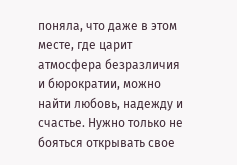поняла, что даже в этом месте, где царит атмосфера безразличия и бюрократии, можно найти любовь, надежду и счастье. Нужно только не бояться открывать свое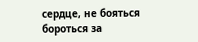сердце, не бояться бороться за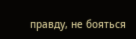правду, не бояться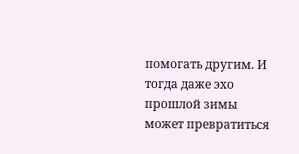помогать другим. И тогда даже эхо прошлой зимы может превратиться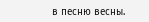в песню весны.